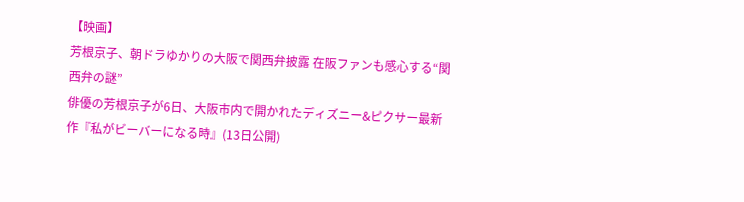【映画】
芳根京子、朝ドラゆかりの大阪で関西弁披露 在阪ファンも感心する“関西弁の謎”
俳優の芳根京子が6日、大阪市内で開かれたディズニー&ピクサー最新作『私がビーバーになる時』(13日公開)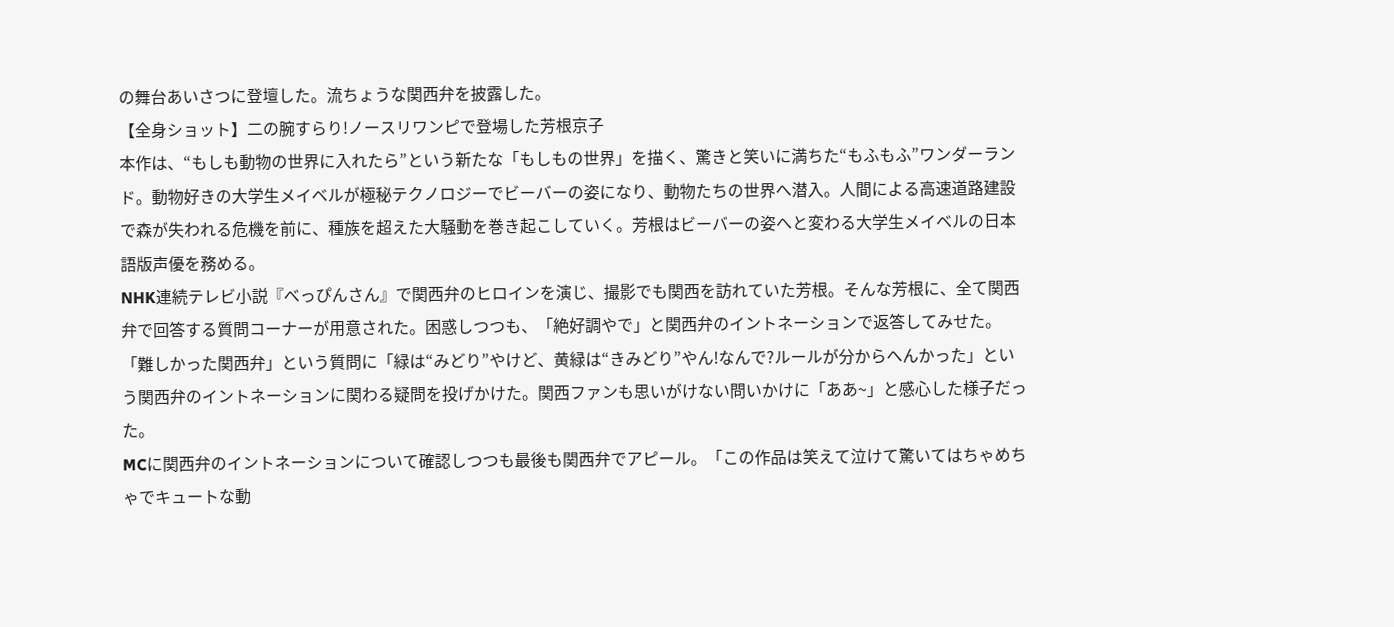の舞台あいさつに登壇した。流ちょうな関西弁を披露した。
【全身ショット】二の腕すらり!ノースリワンピで登場した芳根京子
本作は、“もしも動物の世界に入れたら”という新たな「もしもの世界」を描く、驚きと笑いに満ちた“もふもふ”ワンダーランド。動物好きの大学生メイベルが極秘テクノロジーでビーバーの姿になり、動物たちの世界へ潜入。人間による高速道路建設で森が失われる危機を前に、種族を超えた大騒動を巻き起こしていく。芳根はビーバーの姿へと変わる大学生メイベルの日本語版声優を務める。
NHK連続テレビ小説『べっぴんさん』で関西弁のヒロインを演じ、撮影でも関西を訪れていた芳根。そんな芳根に、全て関西弁で回答する質問コーナーが用意された。困惑しつつも、「絶好調やで」と関西弁のイントネーションで返答してみせた。
「難しかった関西弁」という質問に「緑は“みどり”やけど、黄緑は“きみどり”やん!なんで?ルールが分からへんかった」という関西弁のイントネーションに関わる疑問を投げかけた。関西ファンも思いがけない問いかけに「ああ~」と感心した様子だった。
MCに関西弁のイントネーションについて確認しつつも最後も関西弁でアピール。「この作品は笑えて泣けて驚いてはちゃめちゃでキュートな動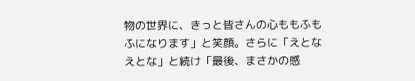物の世界に、きっと皆さんの心ももふもふになります」と笑顔。さらに「えとなえとな」と続け「最後、まさかの感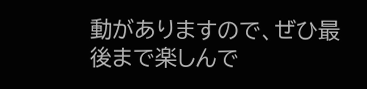動がありますので、ぜひ最後まで楽しんで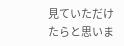見ていただけたらと思いま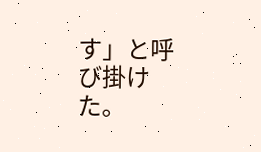す」と呼び掛けた。